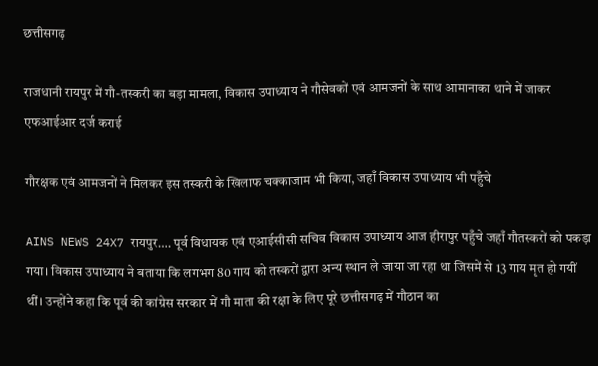छत्तीसगढ़

राजधानी रायपुर में गौ-तस्करी का बड़ा मामला, विकास उपाध्याय ने गौसेवकों एवं आमजनों के साथ आमानाका थाने में जाकर एफआईआर दर्ज कराई

गौरक्षक एवं आमजनों ने मिलकर इस तस्करी के खिलाफ चक्काजाम भी किया, जहाँ विकास उपाध्याय भी पहुँचे

AINS NEWS 24X7 रायपुर…. पूर्व विधायक एवं एआईसीसी सचिव विकास उपाध्याय आज हीरापुर पहुँचे जहाँ गौतस्करों को पकड़ा गया। विकास उपाध्याय ने बताया कि लगभग 80 गाय को तस्करों द्वारा अन्य स्थान ले जाया जा रहा था जिसमें से 13 गाय मृत हो गयीं थीं। उन्होंने कहा कि पूर्व की कांग्रेस सरकार में गौ माता की रक्षा के लिए पूरे छत्तीसगढ़ में गौठान का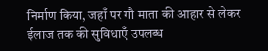निर्माण किया, जहाँ पर गौ माता की आहार से लेकर ईलाज तक की सुविधाएँ उपलब्ध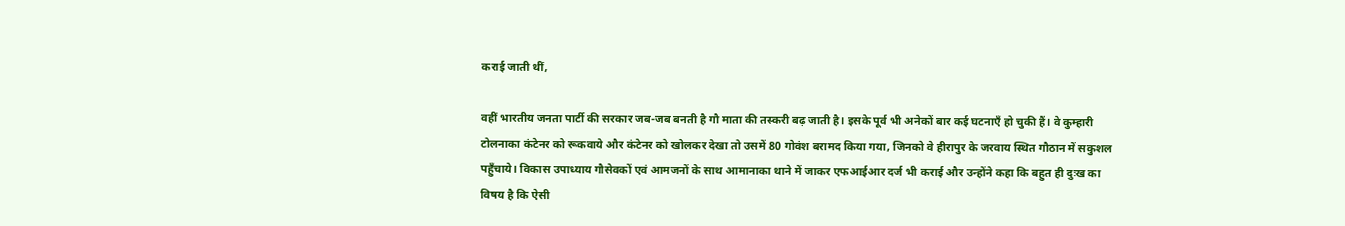कराई जाती थीं,

वहीं भारतीय जनता पार्टी की सरकार जब-जब बनती है गौ माता की तस्करी बढ़ जाती है। इसके पूर्व भी अनेकों बार कई घटनाएँ हो चुकी हैं। वे कुम्हारी टोलनाका कंटेनर को रूकवाये और कंटेनर को खोलकर देखा तो उसमें 80 गोवंश बरामद किया गया, जिनको वे हीरापुर के जरवाय स्थित गौठान में सकुशल पहुँचाये। विकास उपाध्याय गौसेवकों एवं आमजनों के साथ आमानाका थाने में जाकर एफआईआर दर्ज भी कराई और उन्होंने कहा कि बहुत ही दुःख का विषय है कि ऐसी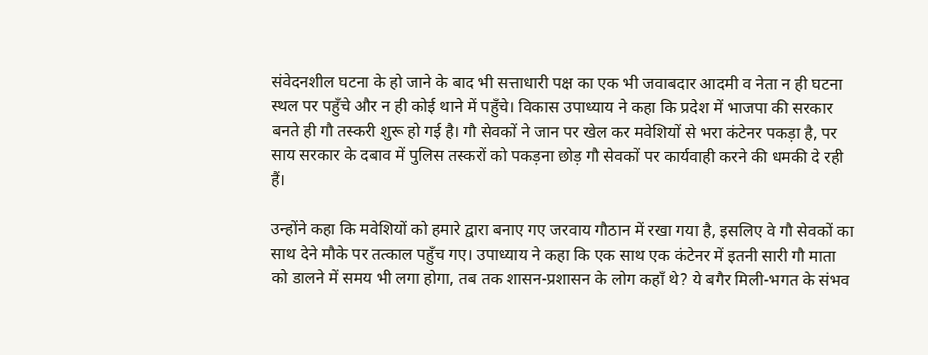संवेदनशील घटना के हो जाने के बाद भी सत्ताधारी पक्ष का एक भी जवाबदार आदमी व नेता न ही घटना स्थल पर पहुँचे और न ही कोई थाने में पहुँचे। विकास उपाध्याय ने कहा कि प्रदेश में भाजपा की सरकार बनते ही गौ तस्करी शुरू हो गई है। गौ सेवकों ने जान पर खेल कर मवेशियों से भरा कंटेनर पकड़ा है, पर साय सरकार के दबाव में पुलिस तस्करों को पकड़ना छोड़ गौ सेवकों पर कार्यवाही करने की धमकी दे रही हैं।

उन्होंने कहा कि मवेशियों को हमारे द्वारा बनाए गए जरवाय गौठान में रखा गया है, इसलिए वे गौ सेवकों का साथ देने मौके पर तत्काल पहुँच गए। उपाध्याय ने कहा कि एक साथ एक कंटेनर में इतनी सारी गौ माता को डालने में समय भी लगा होगा, तब तक शासन-प्रशासन के लोग कहाँ थे? ये बगैर मिली-भगत के संभव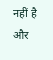नहीं है और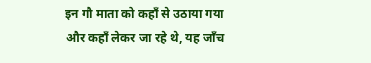इन गौ माता को कहाँ से उठाया गया और कहाँ लेकर जा रहे थे, यह जाँच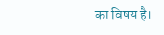का विषय है।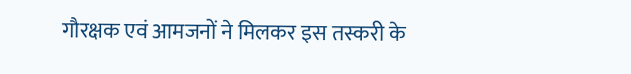गौरक्षक एवं आमजनों ने मिलकर इस तस्करी के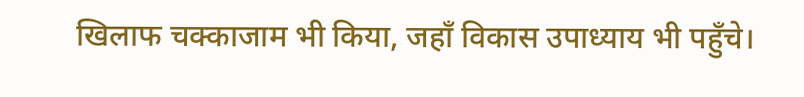खिलाफ चक्काजाम भी किया, जहाँ विकास उपाध्याय भी पहुँचे।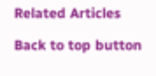Related Articles

Back to top button